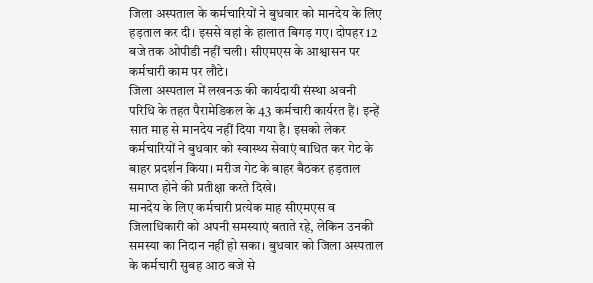जिला अस्पताल के कर्मचारियों ने बुधवार को मानदेय के लिए हड़ताल कर दी। इससे वहां के हालात बिगड़ गए। दोपहर 12 बजे तक ओपीडी नहीं चली। सीएमएस के आश्वासन पर कर्मचारी काम पर लौटे।
जिला अस्पताल में लखनऊ की कार्यदायी संस्था अवनी परिधि के तहत पैरामेडिकल के 43 कर्मचारी कार्यरत हैं। इन्हें सात माह से मानदेय नहीं दिया गया है। इसको लेकर कर्मचारियों ने बुधवार को स्वास्थ्य सेवाएं बाधित कर गेट के बाहर प्रदर्शन किया। मरीज गेट के बाहर बैठकर हड़ताल समाप्त होने की प्रतीक्षा करते दिखे।
मानदेय के लिए कर्मचारी प्रत्येक माह सीएमएस व जिलाधिकारी को अपनी समस्याएं बताते रहे, लेकिन उनकी समस्या का निदान नहीं हो सका। बुधवार को जिला अस्पताल के कर्मचारी सुबह आठ बजे से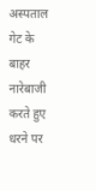अस्पताल गेट के बाहर नारेबाजी करते हुए धरने पर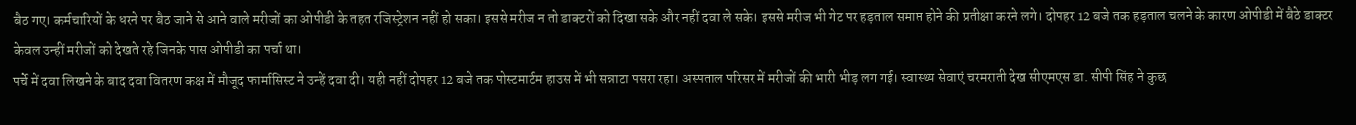बैठ गए। कर्मचारियों के धरने पर बैठ जाने से आने वाले मरीजों का ओपीडी के तहत रजिस्ट्रेशन नहीं हो सका। इससे मरीज न तो डाक्टरों को दिखा सके और नहीं दवा ले सके। इससे मरीज भी गेट पर हड़ताल समाप्त होने की प्रतीक्षा करने लगे। दोपहर 12 बजे तक हड़ताल चलने के कारण ओपीडी में बैठे डाक्टर केवल उन्हीं मरीजों को देखते रहे जिनके पास ओपीडी का पर्चा था।
पर्चे में दवा लिखने के बाद दवा वितरण कक्ष में मौजूद फार्मासिस्ट ने उन्हें दवा दी। यही नहीं दोपहर 12 बजे तक पोस्टमार्टम हाउस में भी सन्नाटा पसरा रहा। अस्पताल परिसर में मरीजों की भारी भीड़ लग गई। स्वास्थ्य सेवाएं चरमराती देख सीएमएस डा. सीपी सिंह ने कुछ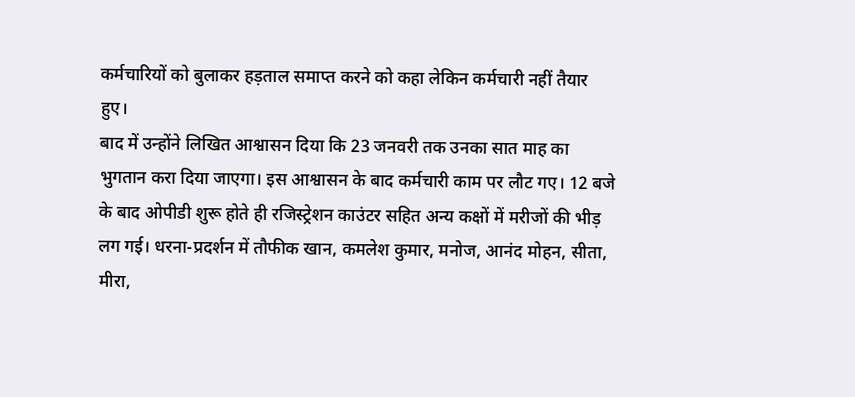कर्मचारियों को बुलाकर हड़ताल समाप्त करने को कहा लेकिन कर्मचारी नहीं तैयार हुए।
बाद में उन्होंने लिखित आश्वासन दिया कि 23 जनवरी तक उनका सात माह का भुगतान करा दिया जाएगा। इस आश्वासन के बाद कर्मचारी काम पर लौट गए। 12 बजे के बाद ओपीडी शुरू होते ही रजिस्ट्रेशन काउंटर सहित अन्य कक्षों में मरीजों की भीड़ लग गई। धरना-प्रदर्शन में तौफीक खान, कमलेश कुमार, मनोज, आनंद मोहन, सीता, मीरा,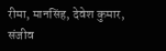रीमा, मानसिंह, देवेश कुमार, संजीव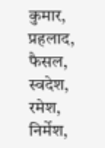कुमार, प्रहलाद, फैसल, स्वदेश, रमेश, निर्मेश,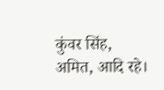कुंवर सिंह, अमित, आदि रहे।